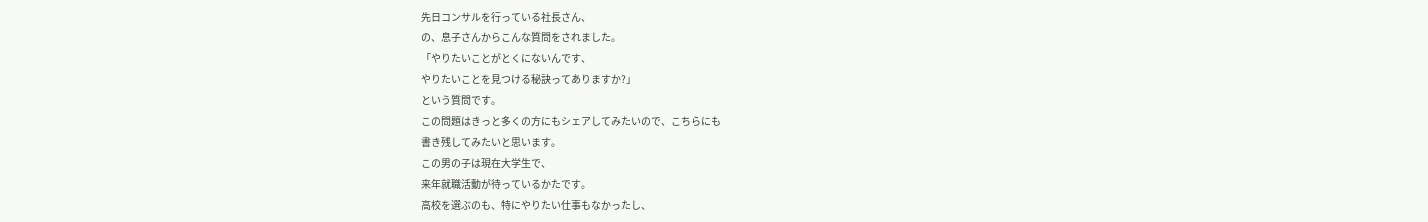先日コンサルを行っている社長さん、
の、息子さんからこんな質問をされました。
「やりたいことがとくにないんです、
やりたいことを見つける秘訣ってありますか?」
という質問です。
この問題はきっと多くの方にもシェアしてみたいので、こちらにも
書き残してみたいと思います。
この男の子は現在大学生で、
来年就職活動が待っているかたです。
高校を選ぶのも、特にやりたい仕事もなかったし、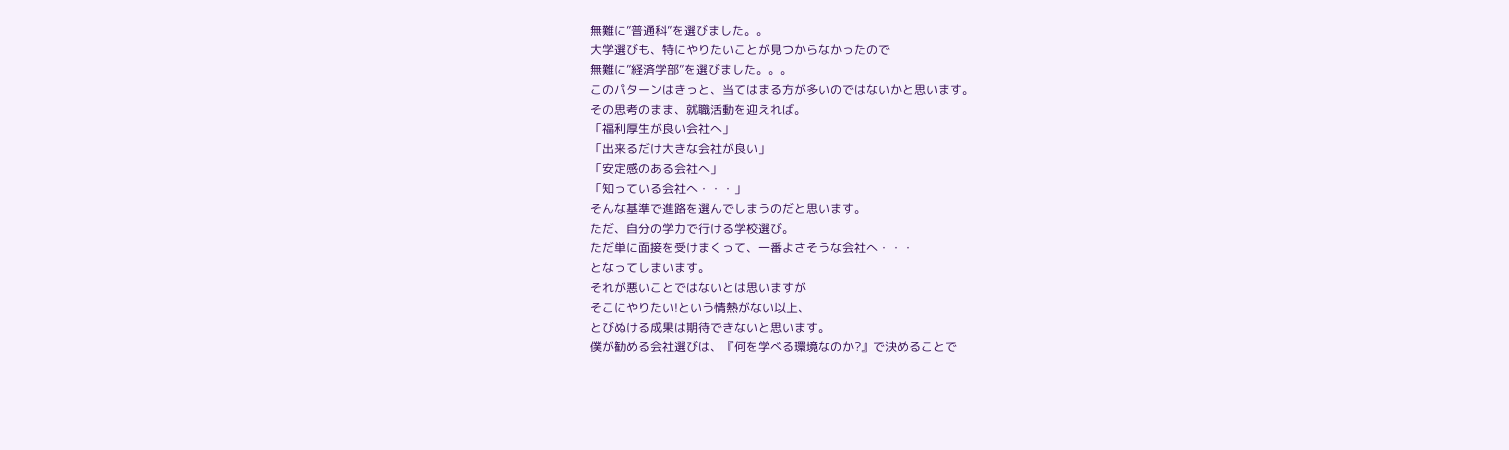無難に”普通科”を選びました。。
大学選びも、特にやりたいことが見つからなかったので
無難に”経済学部”を選びました。。。
このパターンはきっと、当てはまる方が多いのではないかと思います。
その思考のまま、就職活動を迎えれば。
「福利厚生が良い会社へ」
「出来るだけ大きな会社が良い」
「安定感のある会社へ」
「知っている会社へ・・・」
そんな基準で進路を選んでしまうのだと思います。
ただ、自分の学力で行ける学校選び。
ただ単に面接を受けまくって、一番よさそうな会社へ・・・
となってしまいます。
それが悪いことではないとは思いますが
そこにやりたい!という情熱がない以上、
とびぬける成果は期待できないと思います。
僕が勧める会社選びは、『何を学べる環境なのか?』で決めることで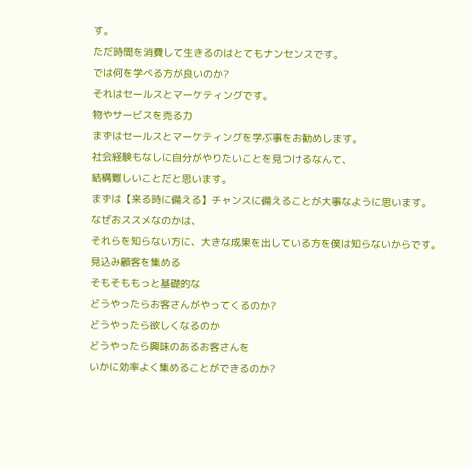す。
ただ時間を消費して生きるのはとてもナンセンスです。
では何を学べる方が良いのか?
それはセールスとマーケティングです。
物やサービスを売る力
まずはセールスとマーケティングを学ぶ事をお勧めします。
社会経験もなしに自分がやりたいことを見つけるなんて、
結構難しいことだと思います。
まずは【来る時に備える】チャンスに備えることが大事なように思います。
なぜおススメなのかは、
それらを知らない方に、大きな成果を出している方を僕は知らないからです。
見込み顧客を集める
そもそももっと基礎的な
どうやったらお客さんがやってくるのか?
どうやったら欲しくなるのか
どうやったら興味のあるお客さんを
いかに効率よく集めることができるのか?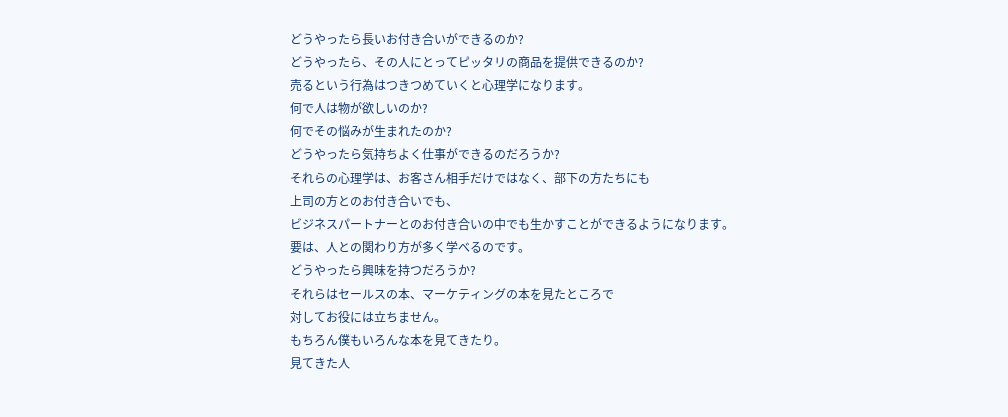どうやったら長いお付き合いができるのか?
どうやったら、その人にとってピッタリの商品を提供できるのか?
売るという行為はつきつめていくと心理学になります。
何で人は物が欲しいのか?
何でその悩みが生まれたのか?
どうやったら気持ちよく仕事ができるのだろうか?
それらの心理学は、お客さん相手だけではなく、部下の方たちにも
上司の方とのお付き合いでも、
ビジネスパートナーとのお付き合いの中でも生かすことができるようになります。
要は、人との関わり方が多く学べるのです。
どうやったら興味を持つだろうか?
それらはセールスの本、マーケティングの本を見たところで
対してお役には立ちません。
もちろん僕もいろんな本を見てきたり。
見てきた人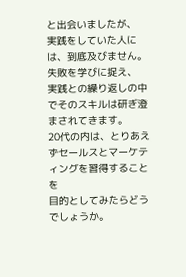と出会いましたが、
実践をしていた人には、到底及びません。
失敗を学びに捉え、
実践との繰り返しの中でそのスキルは研ぎ澄まされてきます。
20代の内は、とりあえずセールスとマーケティングを習得することを
目的としてみたらどうでしょうか。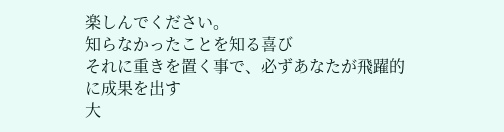楽しんでください。
知らなかったことを知る喜び
それに重きを置く事で、必ずあなたが飛躍的に成果を出す
大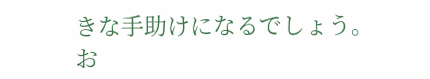きな手助けになるでしょう。
お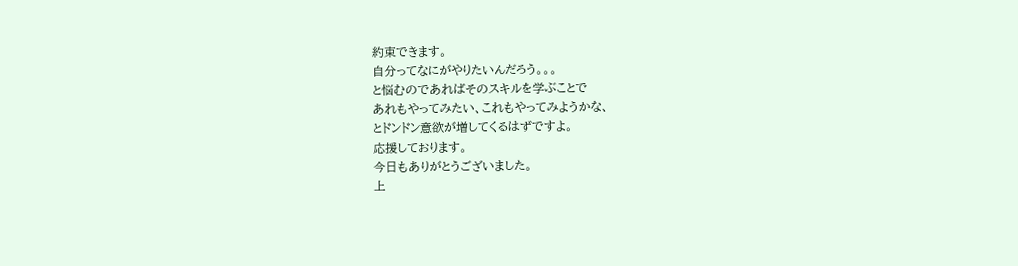約束できます。
自分ってなにがやりたいんだろう。。。
と悩むのであればそのスキルを学ぶことで
あれもやってみたい、これもやってみようかな、
とドンドン意欲が増してくるはずですよ。
応援しております。
今日もありがとうございました。
上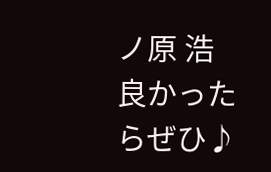ノ原 浩
良かったらぜひ♪